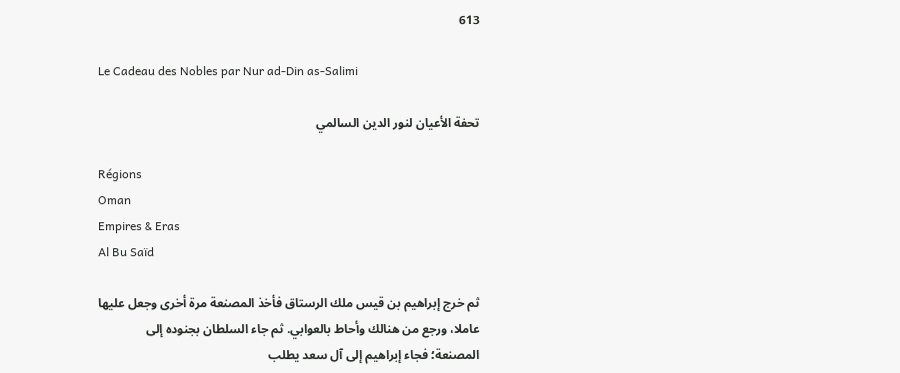613

Le Cadeau des Nobles par Nur ad-Din as-Salimi

تحفة الأعيان لنور الدين السالمي

Régions
Oman
Empires & Eras
Al Bu Saïd

ثم خرج إبراهيم بن قيس ملك الرستاق فأخذ المصنعة مرة أخرى وجعل عليها عاملا، ورجع من هنالك وأحاط بالعوابي. ثم جاء السلطان بجنوده إلى المصنعة؛ فجاء إبراهيم إلى آل سعد يطلب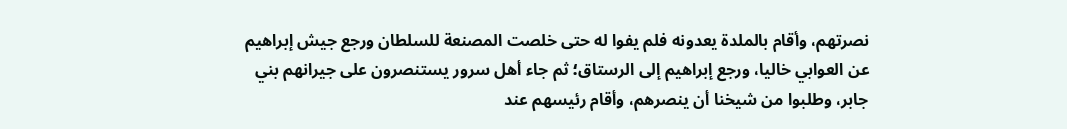نصرتهم، وأقام بالملدة يعدونه فلم يفوا له حتى خلصت المصنعة للسلطان ورجع جيش إبراهيم عن العوابي خاليا، ورجع إبراهيم إلى الرستاق؛ ثم جاء أهل سرور يستنصرون على جيرانهم بني جابر، وطلبوا من شيخنا أن ينصرهم، وأقام رئيسهم عند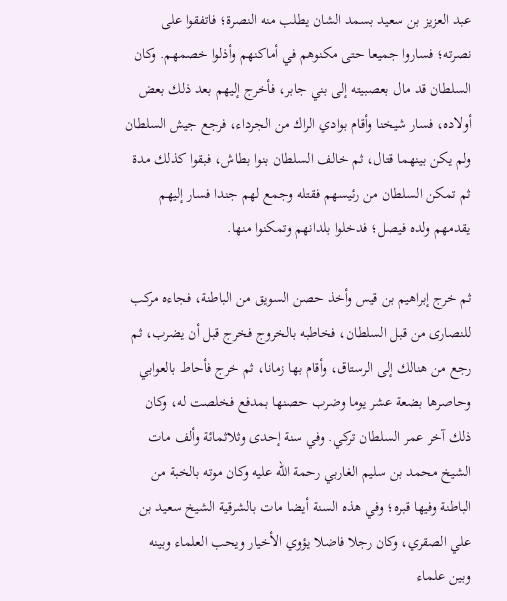عبد العزيز بن سعيد بسمد الشان يطلب منه النصرة؛ فاتفقوا على نصرته؛ فساروا جميعا حتى مكنوهم في أماكنهم وأذلوا خصمهم. وكان السلطان قد مال بعصبيته إلى بني جابر، فأخرج إليهم بعد ذلك بعض أولاده، فسار شيخنا وأقام بوادي الراك من الجرداء، فرجع جيش السلطان ولم يكن بينهما قتال، ثم خالف السلطان بنوا بطاش، فبقوا كذلك مدة ثم تمكن السلطان من رئيسهم فقتله وجمع لهم جندا فسار إليهم يقدمهم ولده فيصل؛ فدخلوا بلدانهم وتمكنوا منها.

ثم خرج إبراهيم بن قيس وأخذ حصن السويق من الباطنة، فجاءه مركب للنصارى من قبل السلطان، فخاطبه بالخروج فخرج قبل أن يضرب، ثم رجع من هنالك إلى الرستاق، وأقام بها زمانا، ثم خرج فأحاط بالعوابي وحاصرها بضعة عشر يوما وضرب حصنها بمدفع فخلصت له، وكان ذلك آخر عمر السلطان تركي. وفي سنة إحدى وثلاثمائة وألف مات الشيخ محمد بن سليم الغاربي رحمة الله عليه وكان موته بالخبة من الباطنة وفيها قبره؛ وفي هذه السنة أيضا مات بالشرقية الشيخ سعيد بن علي الصقري، وكان رجلا فاضلا يؤوي الأخيار ويحب العلماء وبينه وبين علماء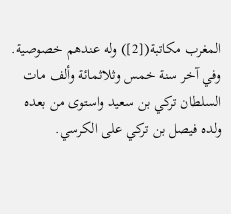المغرب مكاتبة([2]) وله عندهم خصوصية. وفي آخر سنة خمس وثلاثمائة وألف مات السلطان تركي بن سعيد واستوى من بعده ولده فيصل بن تركي على الكرسي.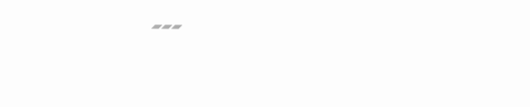---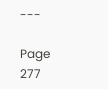---

Page 277